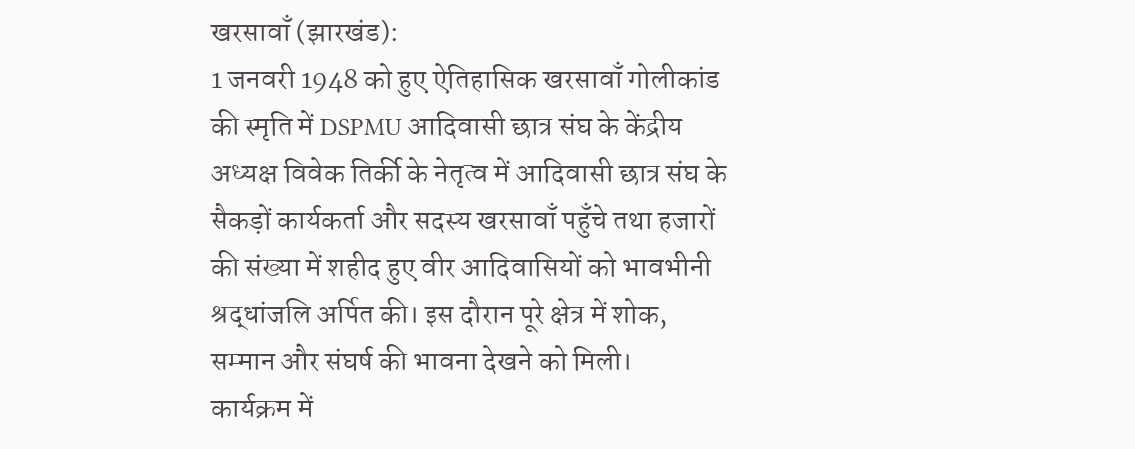खरसावाँ (झारखंड):
1 जनवरी 1948 को हुए ऐतिहासिक खरसावाँ गोलीकांड की स्मृति में DSPMU आदिवासी छात्र संघ के केंद्रीय अध्यक्ष विवेक तिर्की के नेतृत्व में आदिवासी छात्र संघ के सैकड़ों कार्यकर्ता और सदस्य खरसावाँ पहुँचे तथा हजारों की संख्या में शहीद हुए वीर आदिवासियों को भावभीनी श्रद्धांजलि अर्पित की। इस दौरान पूरे क्षेत्र में शोक, सम्मान और संघर्ष की भावना देखने को मिली।
कार्यक्रम में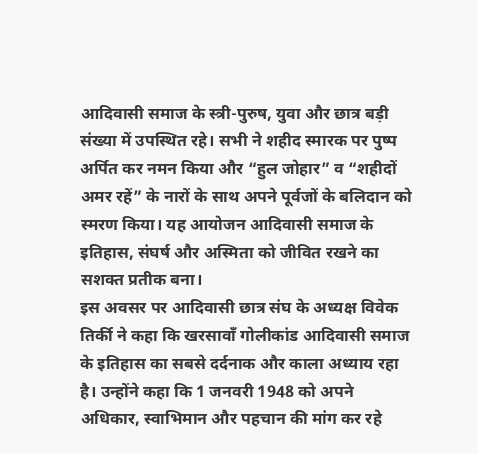आदिवासी समाज के स्त्री-पुरुष, युवा और छात्र बड़ी संख्या में उपस्थित रहे। सभी ने शहीद स्मारक पर पुष्प अर्पित कर नमन किया और “हुल जोहार” व “शहीदों अमर रहें” के नारों के साथ अपने पूर्वजों के बलिदान को स्मरण किया। यह आयोजन आदिवासी समाज के इतिहास, संघर्ष और अस्मिता को जीवित रखने का सशक्त प्रतीक बना।
इस अवसर पर आदिवासी छात्र संघ के अध्यक्ष विवेक तिर्की ने कहा कि खरसावाँ गोलीकांड आदिवासी समाज के इतिहास का सबसे दर्दनाक और काला अध्याय रहा है। उन्होंने कहा कि 1 जनवरी 1948 को अपने अधिकार, स्वाभिमान और पहचान की मांग कर रहे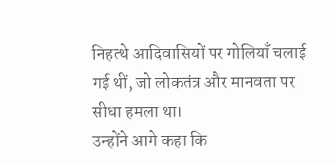निहत्थे आदिवासियों पर गोलियाँ चलाई गई थीं, जो लोकतंत्र और मानवता पर सीधा हमला था।
उन्होंने आगे कहा कि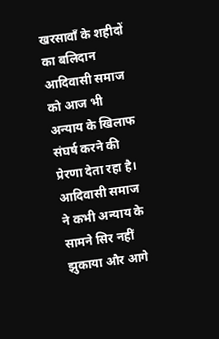खरसावाँ के शहीदों का बलिदान आदिवासी समाज को आज भी अन्याय के खिलाफ संघर्ष करने की प्रेरणा देता रहा है। आदिवासी समाज ने कभी अन्याय के सामने सिर नहीं झुकाया और आगे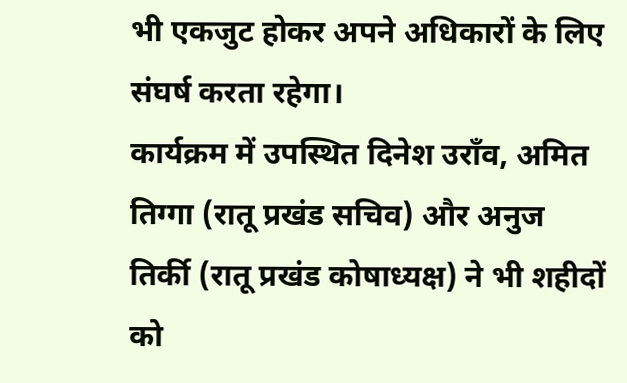भी एकजुट होकर अपने अधिकारों के लिए संघर्ष करता रहेगा।
कार्यक्रम में उपस्थित दिनेश उराँव, अमित तिग्गा (रातू प्रखंड सचिव) और अनुज तिर्की (रातू प्रखंड कोषाध्यक्ष) ने भी शहीदों को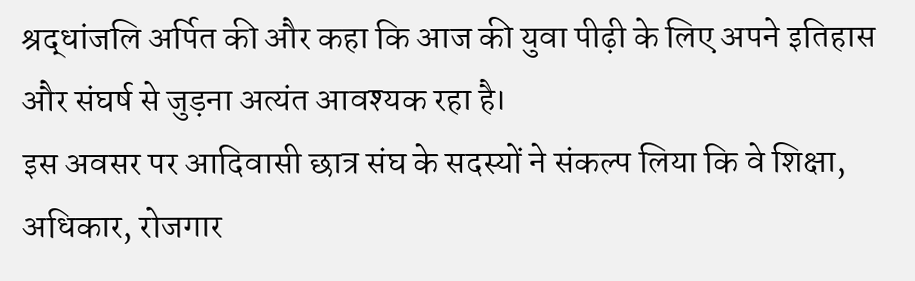श्रद्धांजलि अर्पित की और कहा कि आज की युवा पीढ़ी के लिए अपने इतिहास और संघर्ष से जुड़ना अत्यंत आवश्यक रहा है।
इस अवसर पर आदिवासी छात्र संघ के सदस्यों ने संकल्प लिया कि वे शिक्षा, अधिकार, रोजगार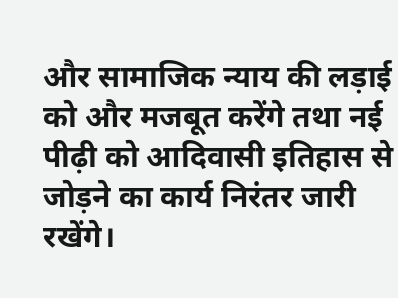और सामाजिक न्याय की लड़ाई को और मजबूत करेंगे तथा नई पीढ़ी को आदिवासी इतिहास से जोड़ने का कार्य निरंतर जारी रखेंगे।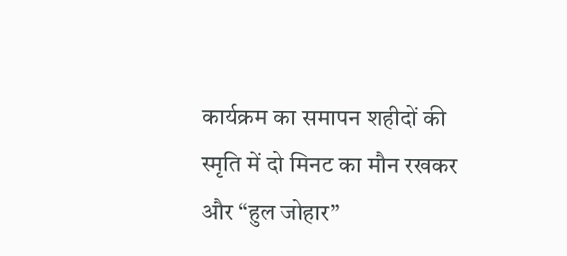कार्यक्रम का समापन शहीदों की स्मृति में दो मिनट का मौन रखकर और “हुल जोहार”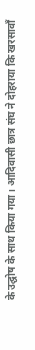के उद्घोष के साथ किया गया। आदिवासी छात्र संघ ने दोहराया कि खरसावाँ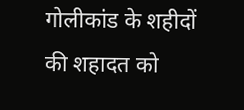गोलीकांड के शहीदों की शहादत को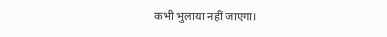कभी भुलाया नहीं जाएगा।